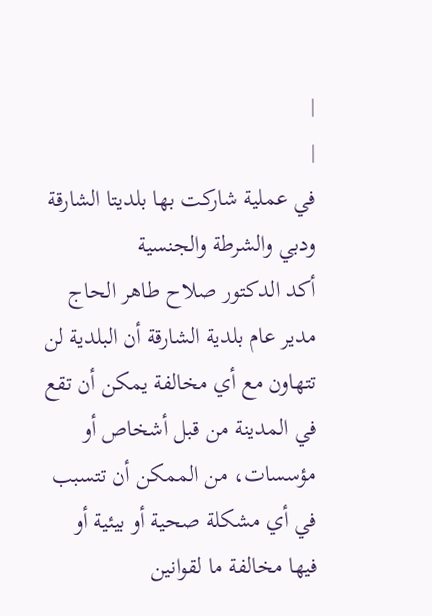|
|
في عملية شاركت بها بلديتا الشارقة ودبي والشرطة والجنسية
أكد الدكتور صلاح طاهر الحاج مدير عام بلدية الشارقة أن البلدية لن تتهاون مع أي مخالفة يمكن أن تقع في المدينة من قبل أشخاص أو مؤسسات، من الممكن أن تتسبب في أي مشكلة صحية أو بيئية أو فيها مخالفة ما لقوانين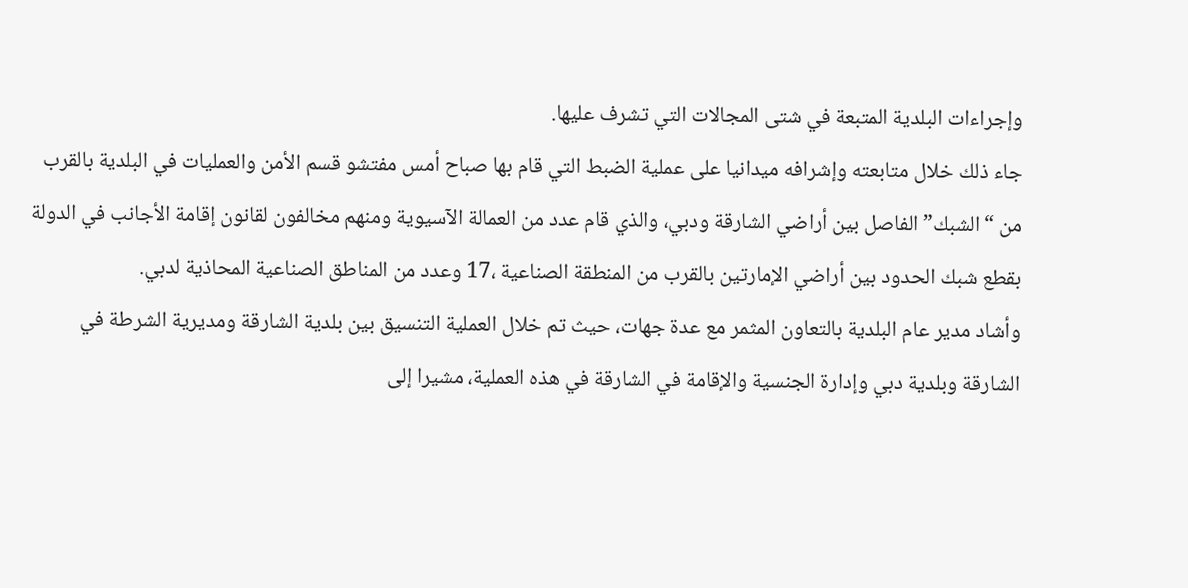وإجراءات البلدية المتبعة في شتى المجالات التي تشرف عليها.
جاء ذلك خلال متابعته وإشرافه ميدانيا على عملية الضبط التي قام بها صباح أمس مفتشو قسم الأمن والعمليات في البلدية بالقرب من “الشبك” الفاصل بين أراضي الشارقة ودبي، والذي قام عدد من العمالة الآسيوية ومنهم مخالفون لقانون إقامة الأجانب في الدولة بقطع شبك الحدود بين أراضي الإمارتين بالقرب من المنطقة الصناعية ،17 وعدد من المناطق الصناعية المحاذية لدبي.
وأشاد مدير عام البلدية بالتعاون المثمر مع عدة جهات، حيث تم خلال العملية التنسيق بين بلدية الشارقة ومديرية الشرطة في الشارقة وبلدية دبي وإدارة الجنسية والإقامة في الشارقة في هذه العملية، مشيرا إلى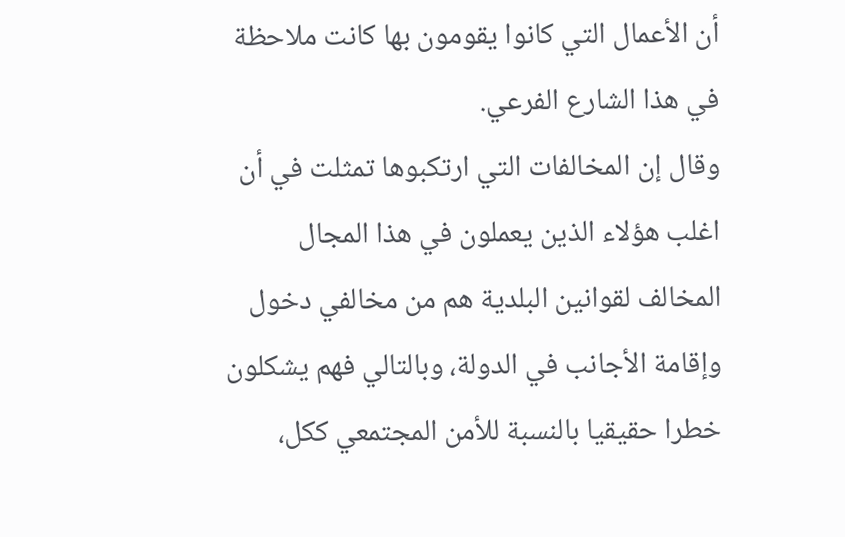أن الأعمال التي كانوا يقومون بها كانت ملاحظة في هذا الشارع الفرعي.
وقال إن المخالفات التي ارتكبوها تمثلت في أن اغلب هؤلاء الذين يعملون في هذا المجال المخالف لقوانين البلدية هم من مخالفي دخول وإقامة الأجانب في الدولة، وبالتالي فهم يشكلون خطرا حقيقيا بالنسبة للأمن المجتمعي ككل،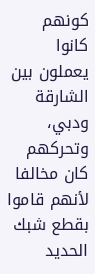كونهم كانوا يعملون بين الشارقة ودبي، وتحركهم كان مخالفا لأنهم قاموا بقطع شبك الحديد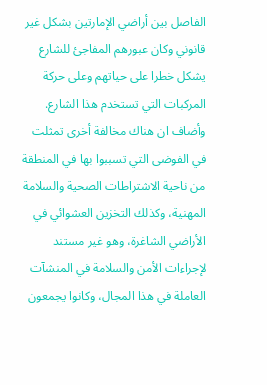الفاصل بين أراضي الإمارتين بشكل غير قانوني وكان عبورهم المفاجئ للشارع يشكل خطرا على حياتهم وعلى حركة المركبات التي تستخدم هذا الشارع.
وأضاف ان هناك مخالفة أخرى تمثلت في الفوضى التي تسببوا بها في المنطقة من ناحية الاشتراطات الصحية والسلامة المهنية، وكذلك التخزين العشوائي في الأراضي الشاغرة، وهو غير مستند لإجراءات الأمن والسلامة في المنشآت العاملة في هذا المجال، وكانوا يجمعون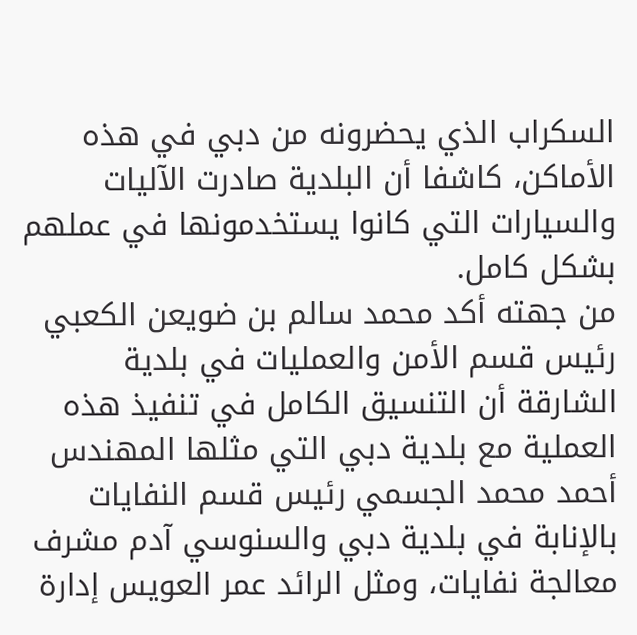السكراب الذي يحضرونه من دبي في هذه الأماكن، كاشفا أن البلدية صادرت الآليات والسيارات التي كانوا يستخدمونها في عملهم بشكل كامل.
من جهته أكد محمد سالم بن ضويعن الكعبي رئيس قسم الأمن والعمليات في بلدية الشارقة أن التنسيق الكامل في تنفيذ هذه العملية مع بلدية دبي التي مثلها المهندس أحمد محمد الجسمي رئيس قسم النفايات بالإنابة في بلدية دبي والسنوسي آدم مشرف معالجة نفايات، ومثل الرائد عمر العويس إدارة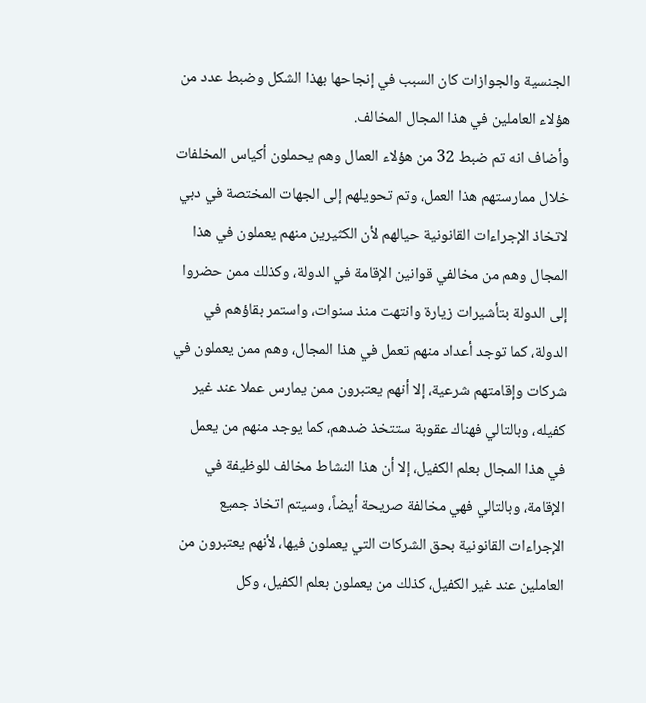الجنسية والجوازات كان السبب في إنجاحها بهذا الشكل وضبط عدد من هؤلاء العاملين في هذا المجال المخالف.
وأضاف انه تم ضبط 32 من هؤلاء العمال وهم يحملون أكياس المخلفات خلال ممارستهم هذا العمل، وتم تحويلهم إلى الجهات المختصة في دبي لاتخاذ الإجراءات القانونية حيالهم لأن الكثيرين منهم يعملون في هذا المجال وهم من مخالفي قوانين الإقامة في الدولة، وكذلك ممن حضروا إلى الدولة بتأشيرات زيارة وانتهت منذ سنوات، واستمر بقاؤهم في الدولة، كما توجد أعداد منهم تعمل في هذا المجال، وهم ممن يعملون في شركات وإقامتهم شرعية، إلا أنهم يعتبرون ممن يمارس عملا عند غير كفيله، وبالتالي فهناك عقوبة ستتخذ ضدهم، كما يوجد منهم من يعمل في هذا المجال بعلم الكفيل، إلا أن هذا النشاط مخالف للوظيفة في الإقامة، وبالتالي فهي مخالفة صريحة أيضاً، وسيتم اتخاذ جميع الإجراءات القانونية بحق الشركات التي يعملون فيها، لأنهم يعتبرون من العاملين عند غير الكفيل، كذلك من يعملون بعلم الكفيل، وكل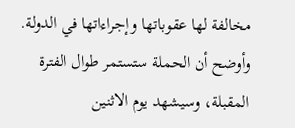مخالفة لها عقوباتها وإجراءاتها في الدولة.
وأوضح أن الحملة ستستمر طوال الفترة المقبلة، وسيشهد يوم الاثنين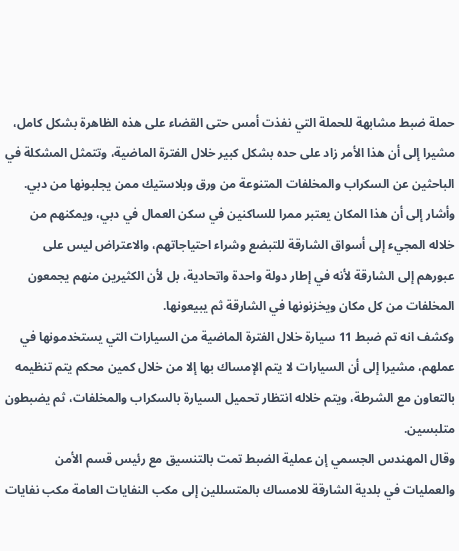حملة ضبط مشابهة للحملة التي نفذت أمس حتى القضاء على هذه الظاهرة بشكل كامل، مشيرا إلى أن هذا الأمر زاد على حده بشكل كبير خلال الفترة الماضية، وتتمثل المشكلة في الباحثين عن السكراب والمخلفات المتنوعة من ورق وبلاستيك ممن يجلبونها من دبي.
وأشار إلى أن هذا المكان يعتبر ممرا للساكنين في سكن العمال في دبي، ويمكنهم من خلاله المجيء إلى أسواق الشارقة للتبضع وشراء احتياجاتهم، والاعتراض ليس على عبورهم إلى الشارقة لأنه في إطار دولة واحدة واتحادية، بل لأن الكثيرين منهم يجمعون المخلفات من كل مكان ويخزنونها في الشارقة ثم يبيعونها.
وكشف انه تم ضبط 11 سيارة خلال الفترة الماضية من السيارات التي يستخدمونها في عملهم، مشيرا إلى أن السيارات لا يتم الإمساك بها إلا من خلال كمين محكم يتم تنظيمه بالتعاون مع الشرطة، ويتم خلاله انتظار تحميل السيارة بالسكراب والمخلفات، ثم يضبطون متلبسين.
وقال المهندس الجسمي إن عملية الضبط تمت بالتنسيق مع رئيس قسم الأمن والعمليات في بلدية الشارقة للامساك بالمتسللين إلى مكب النفايات العامة مكب نفايات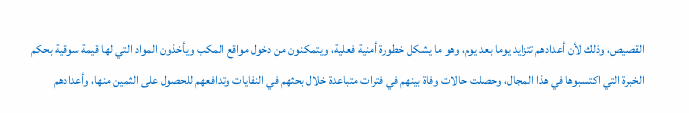القصيص، وذلك لأن أعدادهم تتزايد يوما بعد يوم، وهو ما يشكل خطورة أمنية فعلية، ويتمكنون من دخول مواقع المكب ويأخذون المواد التي لها قيمة سوقية بحكم الخبرة التي اكتسبوها في هذا المجال، وحصلت حالات وفاة بينهم في فترات متباعدة خلال بحثهم في النفايات وتدافعهم للحصول على الثمين منها، وأعدادهم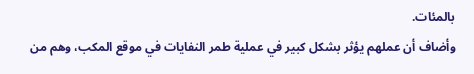بالمئات.
وأضاف أن عملهم يؤثر بشكل كبير في عملية طمر النفايات في موقع المكب، وهم من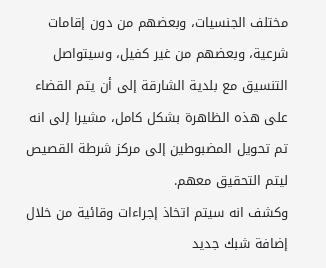مختلف الجنسيات، وبعضهم من دون إقامات شرعية، وبعضهم من غير كفيل، وسيتواصل التنسيق مع بلدية الشارقة إلى أن يتم القضاء على هذه الظاهرة بشكل كامل، مشيرا إلى انه تم تحويل المضبوطين إلى مركز شرطة القصيص ليتم التحقيق معهم.
وكشف انه سيتم اتخاذ إجراءات وقائية من خلال إضافة شبك جديد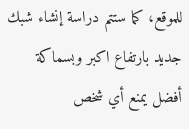للموقع، كما ستتم دراسة إنشاء شبك جديد بارتفاع اكبر وبسماكة أفضل يمنع أي شخص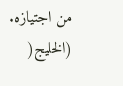من اجتيازه.
(الخليج(